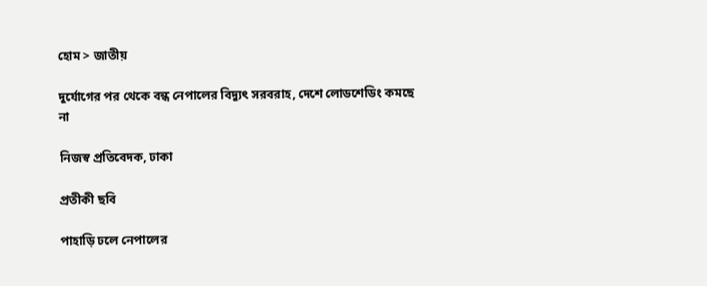হোম > জাতীয়

দুর্যোগের পর থেকে বন্ধ নেপালের বিদ্যুৎ সরবরাহ, দেশে লোডশেডিং কমছে না

নিজস্ব প্রতিবেদক, ঢাকা

প্রতীকী ছবি

পাহাড়ি ঢলে নেপালের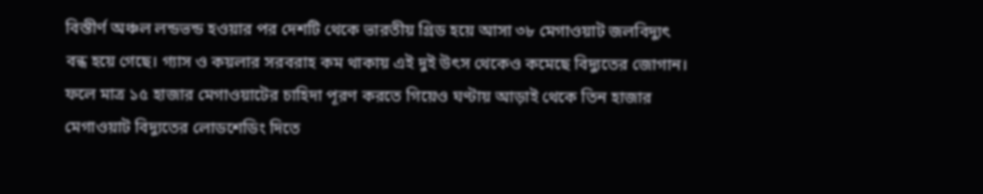বিস্তীর্ণ অঞ্চল লন্ডভন্ড হওয়ার পর দেশটি থেকে ভারতীয় গ্রিড হয়ে আসা ৩৮ মেগাওয়াট জলবিদ্যুৎ বন্ধ হয়ে গেছে। গ্যাস ও কয়লার সরবরাহ কম থাকায় এই দুই উৎস থেকেও কমেছে বিদ্যুতের জোগান। ফলে মাত্র ১৫ হাজার মেগাওয়াটের চাহিদা পূরণ করতে গিয়েও ঘণ্টায় আড়াই থেকে তিন হাজার মেগাওয়াট বিদ্যুতের লোডশেডিং দিতে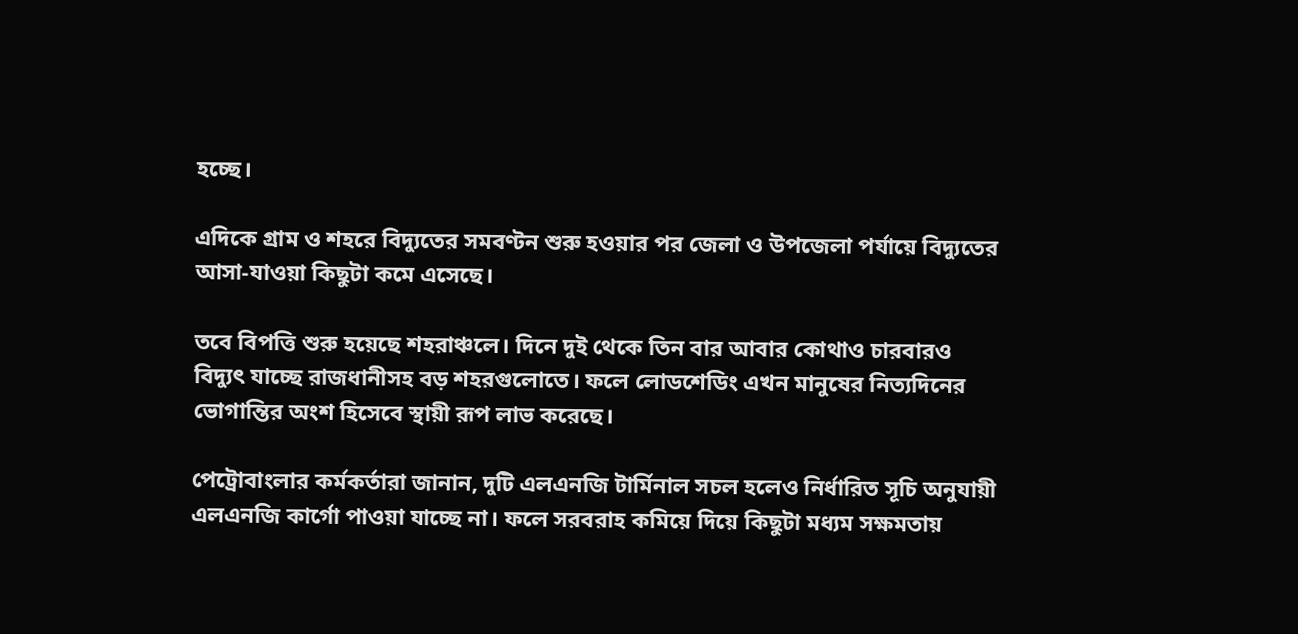হচ্ছে।

এদিকে গ্রাম ও শহরে বিদ্যুতের সমবণ্টন শুরু হওয়ার পর জেলা ও উপজেলা পর্যায়ে বিদ্যুতের আসা-যাওয়া কিছুটা কমে এসেছে।

তবে বিপত্তি শুরু হয়েছে শহরাঞ্চলে। দিনে দুই থেকে তিন বার আবার কোথাও চারবারও বিদ্যুৎ যাচ্ছে রাজধানীসহ বড় শহরগুলোতে। ফলে লোডশেডিং এখন মানুষের নিত্যদিনের ভোগান্তির অংশ হিসেবে স্থায়ী রূপ লাভ করেছে।

পেট্রোবাংলার কর্মকর্তারা জানান, দুটি এলএনজি টার্মিনাল সচল হলেও নির্ধারিত সূচি অনুযায়ী এলএনজি কার্গো পাওয়া যাচ্ছে না। ফলে সরবরাহ কমিয়ে দিয়ে কিছুটা মধ্যম সক্ষমতায়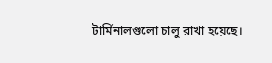টার্মিনালগুলো চালু রাখা হয়েছে।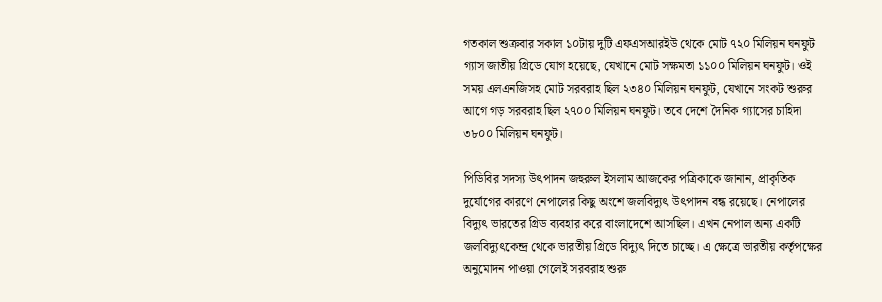গতকাল শুক্রবার সকাল ১০টায় দুটি এফএসআরইউ থেকে মোট ৭২০ মিলিয়ন ঘনফুট গ্যাস জাতীয় গ্রিডে যোগ হয়েছে, যেখানে মোট সক্ষমতা ১১০০ মিলিয়ন ঘনফুট। ওই সময় এলএনজিসহ মোট সরবরাহ ছিল ২৩৪০ মিলিয়ন ঘনফুট, যেখানে সংকট শুরুর আগে গড় সরবরাহ ছিল ২৭০০ মিলিয়ন ঘনফুট। তবে দেশে দৈনিক গ্যাসের চাহিদা ৩৮০০ মিলিয়ন ঘনফুট।

পিডিবির সদস্য উৎপাদন জহুরুল ইসলাম আজকের পত্রিকাকে জানান, প্রাকৃতিক দুর্যোগের কারণে নেপালের কিছু অংশে জলবিদ্যুৎ উৎপাদন বন্ধ রয়েছে। নেপালের বিদ্যুৎ ভারতের গ্রিড ব্যবহার করে বাংলাদেশে আসছিল। এখন নেপাল অন্য একটি জলবিদ্যুৎকেন্দ্র থেকে ভারতীয় গ্রিডে বিদ্যুৎ দিতে চাচ্ছে। এ ক্ষেত্রে ভারতীয় কর্তৃপক্ষের অনুমোদন পাওয়া গেলেই সরবরাহ শুরু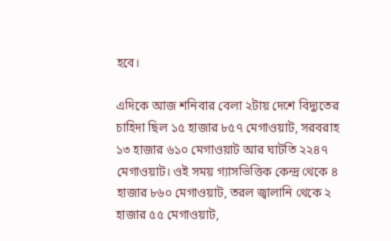হবে।

এদিকে আজ শনিবার বেলা ২টায় দেশে বিদ্যুতের চাহিদা ছিল ১৫ হাজার ৮৫৭ মেগাওয়াট, সরবরাহ ১৩ হাজার ৬১০ মেগাওয়াট আর ঘাটতি ২২৪৭ মেগাওয়াট। ওই সময় গ্যাসভিত্তিক কেন্দ্র থেকে ৪ হাজার ৮৬০ মেগাওয়াট, তরল জ্বালানি থেকে ২ হাজার ৫৫ মেগাওয়াট,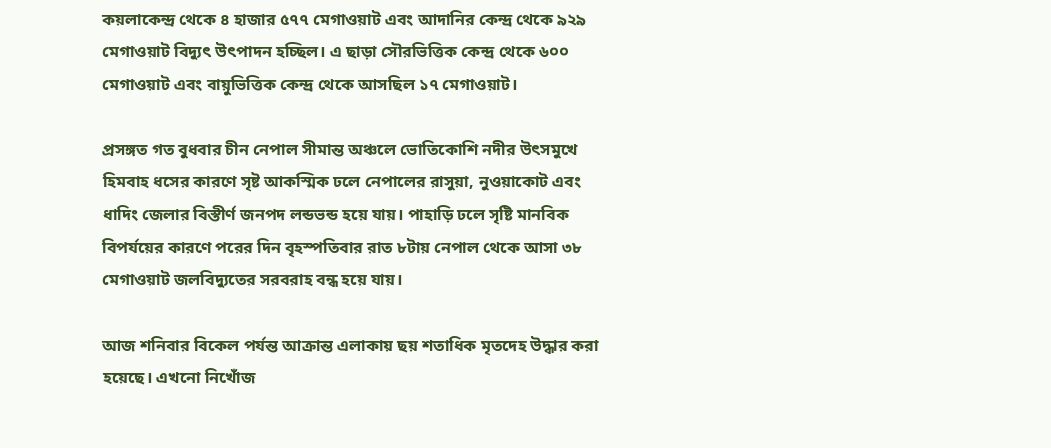কয়লাকেন্দ্র থেকে ৪ হাজার ৫৭৭ মেগাওয়াট এবং আদানির কেন্দ্র থেকে ৯২৯ মেগাওয়াট বিদ্যুৎ উৎপাদন হচ্ছিল। এ ছাড়া সৌরভিত্তিক কেন্দ্র থেকে ৬০০ মেগাওয়াট এবং বায়ুভিত্তিক কেন্দ্র থেকে আসছিল ১৭ মেগাওয়াট।

প্রসঙ্গত গত বুধবার চীন নেপাল সীমান্ত অঞ্চলে ভোতিকোশি নদীর উৎসমুখে হিমবাহ ধসের কারণে সৃষ্ট আকস্মিক ঢলে নেপালের রাসুয়া, নুওয়াকোট এবং ধাদিং জেলার বিস্তীর্ণ জনপদ লন্ডভন্ড হয়ে যায়। পাহাড়ি ঢলে সৃষ্টি মানবিক বিপর্যয়ের কারণে পরের দিন বৃহস্পতিবার রাত ৮টায় নেপাল থেকে আসা ৩৮ মেগাওয়াট জলবিদ্যুতের সরবরাহ বন্ধ হয়ে যায়।

আজ শনিবার বিকেল পর্যন্ত আক্রান্ত এলাকায় ছয় শতাধিক মৃতদেহ উদ্ধার করা হয়েছে। এখনো নিখোঁজ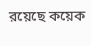রয়েছে কয়েক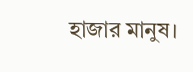হাজার মানুষ।